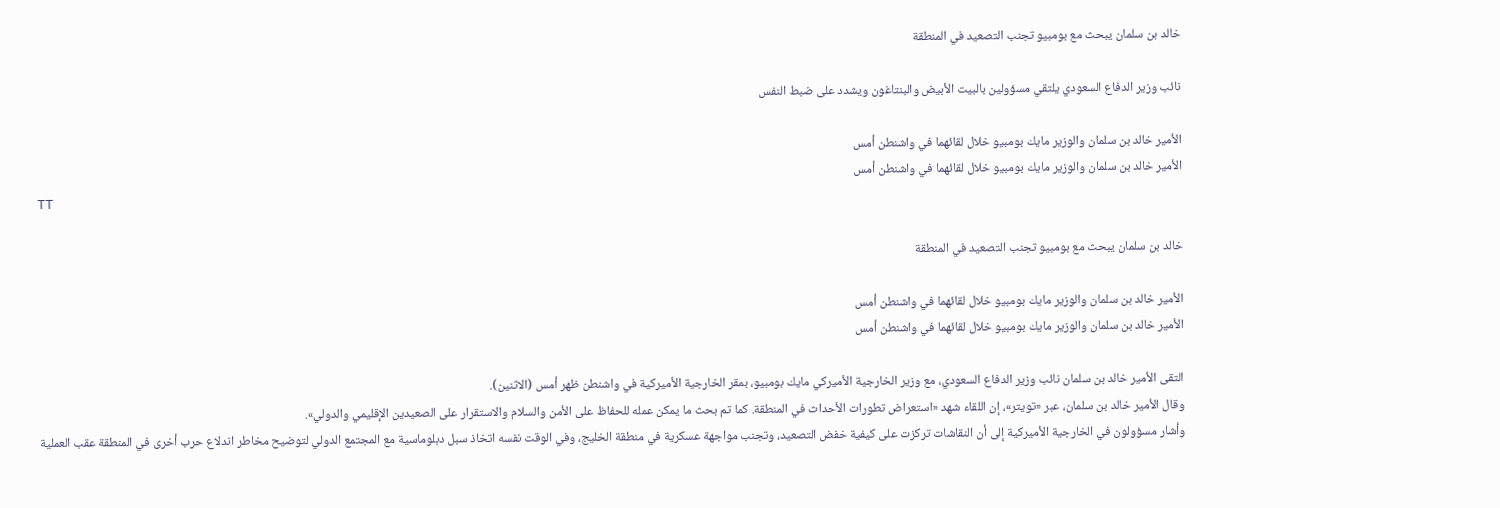خالد بن سلمان يبحث مع بومبيو تجنب التصعيد في المنطقة

نائب وزير الدفاع السعودي يلتقي مسؤولين بالبيت الأبيض والبنتاغون ويشدد على ضبط النفس

الأمير خالد بن سلمان والوزير مايك بومبيو خلال لقائهما في واشنطن أمس
الأمير خالد بن سلمان والوزير مايك بومبيو خلال لقائهما في واشنطن أمس
TT

خالد بن سلمان يبحث مع بومبيو تجنب التصعيد في المنطقة

الأمير خالد بن سلمان والوزير مايك بومبيو خلال لقائهما في واشنطن أمس
الأمير خالد بن سلمان والوزير مايك بومبيو خلال لقائهما في واشنطن أمس

التقى الأمير خالد بن سلمان نائب وزير الدفاع السعودي، مع وزير الخارجية الأميركي مايك بومبيو، بمقر الخارجية الأميركية في واشنطن ظهر أمس (الاثنين).
وقال الأمير خالد بن سلمان، عبر «تويتر»، إن اللقاء شهد «استعراض تطورات الأحداث في المنطقة. كما تم بحث ما يمكن عمله للحفاظ على الأمن والسلام والاستقرار على الصعيدين الإقليمي والدولي».
وأشار مسؤولون في الخارجية الأميركية إلى أن النقاشات تركزت على كيفية خفض التصعيد، وتجنب مواجهة عسكرية في منطقة الخليج، وفي الوقت نفسه اتخاذ سبل دبلوماسية مع المجتمع الدولي لتوضيح مخاطر اندلاع حرب أخرى في المنطقة عقب العملية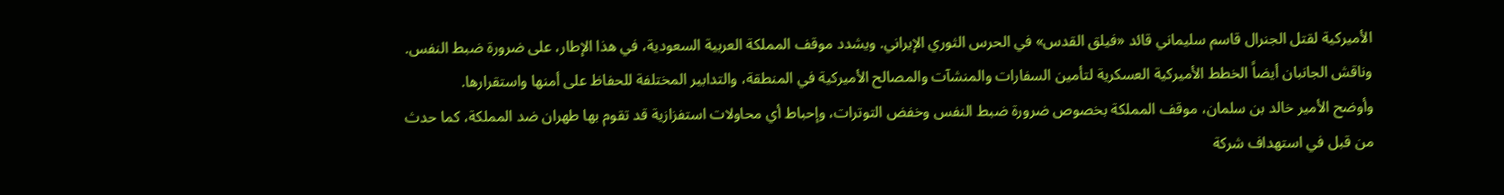الأميركية لقتل الجنرال قاسم سليماني قائد «فيلق القدس» في الحرس الثوري الإيراني. ويشدد موقف المملكة العربية السعودية، في هذا الإطار، على ضرورة ضبط النفس.
وناقش الجانبان أيضاً الخطط الأميركية العسكرية لتأمين السفارات والمنشآت والمصالح الأميركية في المنطقة، والتدابير المختلفة للحفاظ على أمنها واستقرارها.
وأوضح الأمير خالد بن سلمان، موقف المملكة بخصوص ضرورة ضبط النفس وخفض التوترات، وإحباط أي محاولات استفزازية قد تقوم بها طهران ضد المملكة، كما حدث من قبل في استهداف شركة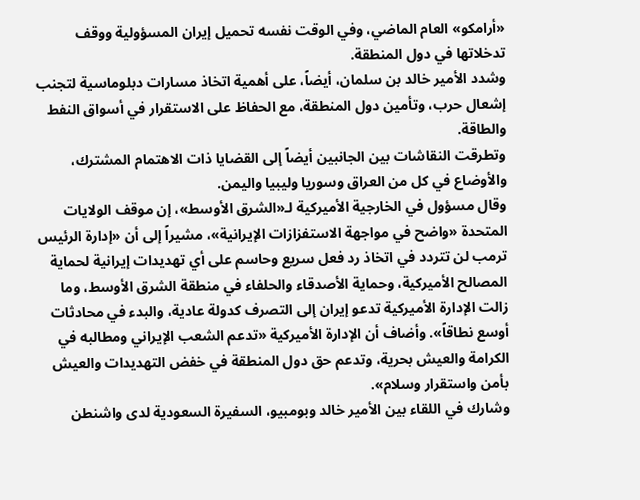«أرامكو» العام الماضي، وفي الوقت نفسه تحميل إيران المسؤولية ووقف تدخلاتها في دول المنطقة.
وشدد الأمير خالد بن سلمان، أيضاً، على أهمية اتخاذ مسارات دبلوماسية لتجنب إشعال حرب، وتأمين دول المنطقة، مع الحفاظ على الاستقرار في أسواق النفط والطاقة.
وتطرقت النقاشات بين الجانبين أيضاً إلى القضايا ذات الاهتمام المشترك، والأوضاع في كل من العراق وسوريا وليبيا واليمن.
وقال مسؤول في الخارجية الأميركية لـ«الشرق الأوسط»، إن موقف الولايات المتحدة «واضح في مواجهة الاستفزازات الإيرانية»، مشيراً إلى أن «إدارة الرئيس ترمب لن تتردد في اتخاذ رد فعل سريع وحاسم على أي تهديدات إيرانية لحماية المصالح الأميركية، وحماية الأصدقاء والحلفاء في منطقة الشرق الأوسط، وما زالت الإدارة الأميركية تدعو إيران إلى التصرف كدولة عادية، والبدء في محادثات أوسع نطاقاً». وأضاف أن الإدارة الأميركية «تدعم الشعب الإيراني ومطالبه في الكرامة والعيش بحرية، وتدعم حق دول المنطقة في خفض التهديدات والعيش بأمن واستقرار وسلام».
وشارك في اللقاء بين الأمير خالد وبومبيو، السفيرة السعودية لدى واشنطن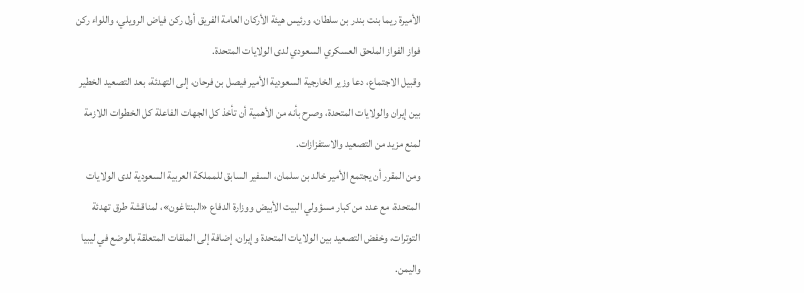الأميرة ريما بنت بندر بن سلطان، ورئيس هيئة الأركان العامة الفريق أول ركن فياض الرويلي، واللواء ركن فواز الفواز الملحق العسكري السعودي لدى الولايات المتحدة.
وقبيل الاجتماع، دعا وزير الخارجية السعودية الأمير فيصل بن فرحان، إلى التهدئة، بعد التصعيد الخطير بين إيران والولايات المتحدة، وصرح بأنه من الأهمية أن تأخذ كل الجهات الفاعلة كل الخطوات اللازمة لمنع مزيد من التصعيد والاستفزازات.
ومن المقرر أن يجتمع الأمير خالد بن سلمان، السفير السابق للمملكة العربية السعودية لدى الولايات المتحدة، مع عدد من كبار مسؤولي البيت الأبيض ووزارة الدفاع «البنتاغون»، لمناقشة طرق تهدئة التوترات، وخفض التصعيد بين الولايات المتحدة وإيران، إضافة إلى الملفات المتعلقة بالوضع في ليبيا واليمن.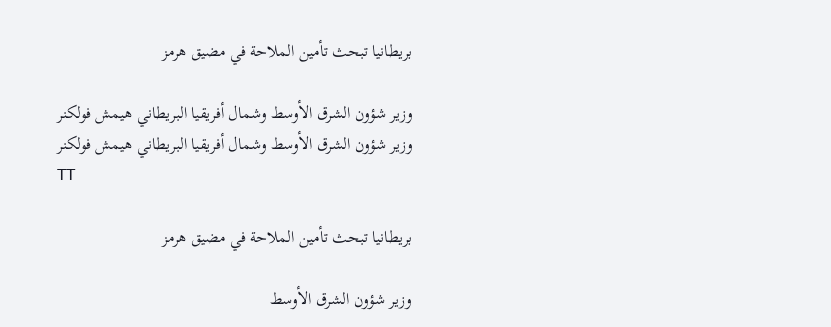بريطانيا تبحث تأمين الملاحة في مضيق هرمز

وزير شؤون الشرق الأوسط وشمال أفريقيا البريطاني هيمش فولكنر
وزير شؤون الشرق الأوسط وشمال أفريقيا البريطاني هيمش فولكنر
TT

بريطانيا تبحث تأمين الملاحة في مضيق هرمز

وزير شؤون الشرق الأوسط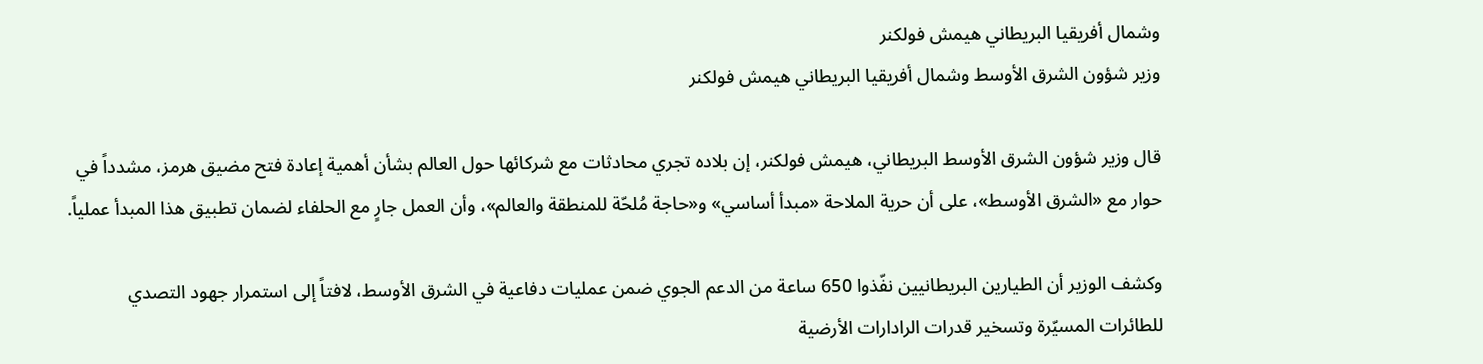وشمال أفريقيا البريطاني هيمش فولكنر
وزير شؤون الشرق الأوسط وشمال أفريقيا البريطاني هيمش فولكنر

قال وزير شؤون الشرق الأوسط البريطاني، هيمش فولكنر، إن بلاده تجري محادثات مع شركائها حول العالم بشأن أهمية إعادة فتح مضيق هرمز، مشدداً في حوار مع «الشرق الأوسط»، على أن حرية الملاحة «مبدأ أساسي» و«حاجة مُلحّة للمنطقة والعالم»، وأن العمل جارٍ مع الحلفاء لضمان تطبيق هذا المبدأ عملياً.

وكشف الوزير أن الطيارين البريطانيين نفّذوا 650 ساعة من الدعم الجوي ضمن عمليات دفاعية في الشرق الأوسط، لافتاً إلى استمرار جهود التصدي للطائرات المسيّرة وتسخير قدرات الرادارات الأرضية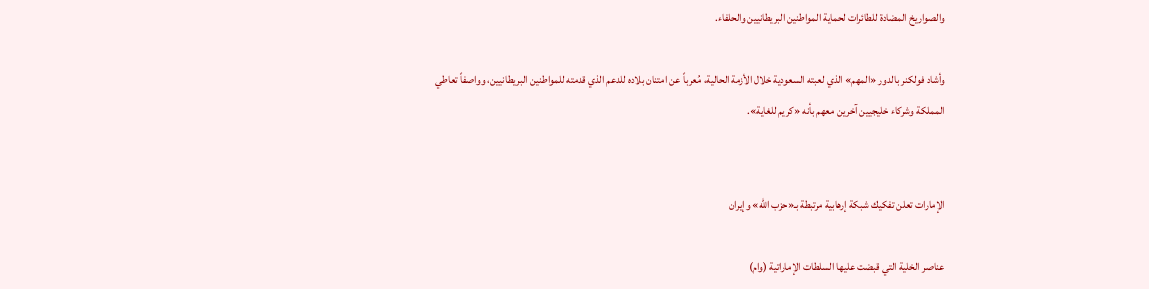والصواريخ المضادة للطائرات لحماية المواطنين البريطانيين والحلفاء.

وأشاد فولكنر بالدور «المهم» الذي لعبته السعودية خلال الأزمة الحالية، مُعرباً عن امتنان بلاده للدعم الذي قدمته للمواطنين البريطانيين، وواصفاً تعاطي المملكة وشركاء خليجيين آخرين معهم بأنه «كريم للغاية».


الإمارات تعلن تفكيك شبكة إرهابية مرتبطة بـ«حزب الله» وإيران

عناصر الخلية التي قبضت عليها السلطات الإماراتية (وام)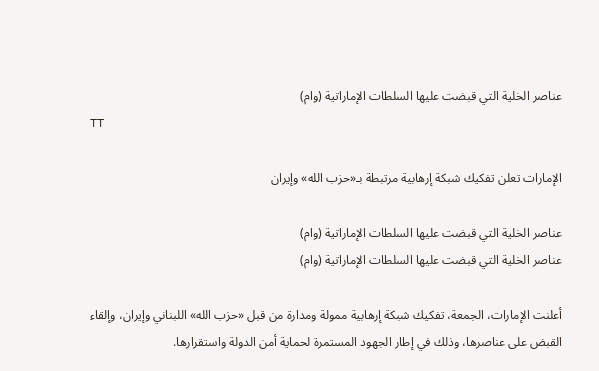عناصر الخلية التي قبضت عليها السلطات الإماراتية (وام)
TT

الإمارات تعلن تفكيك شبكة إرهابية مرتبطة بـ«حزب الله» وإيران

عناصر الخلية التي قبضت عليها السلطات الإماراتية (وام)
عناصر الخلية التي قبضت عليها السلطات الإماراتية (وام)

أعلنت الإمارات، الجمعة، تفكيك شبكة إرهابية ممولة ومدارة من قبل «حزب الله» اللبناني وإيران، وإلقاء القبض على عناصرها، وذلك في إطار الجهود المستمرة لحماية أمن الدولة واستقرارها.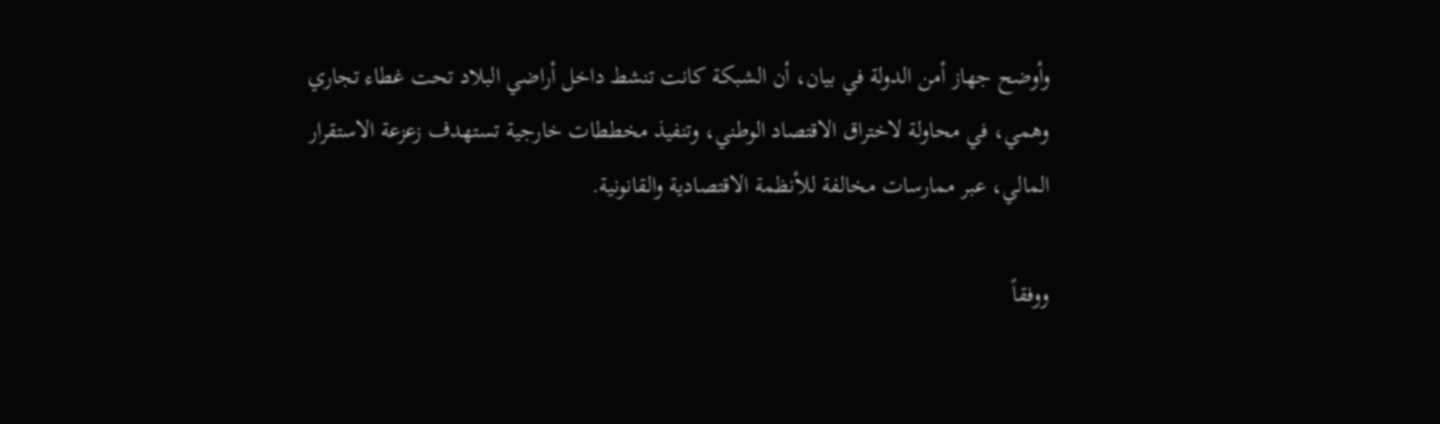وأوضح جهاز أمن الدولة في بيان، أن الشبكة كانت تنشط داخل أراضي البلاد تحت غطاء تجاري وهمي، في محاولة لاختراق الاقتصاد الوطني، وتنفيذ مخططات خارجية تستهدف زعزعة الاستقرار المالي، عبر ممارسات مخالفة للأنظمة الاقتصادية والقانونية.

ووفقاً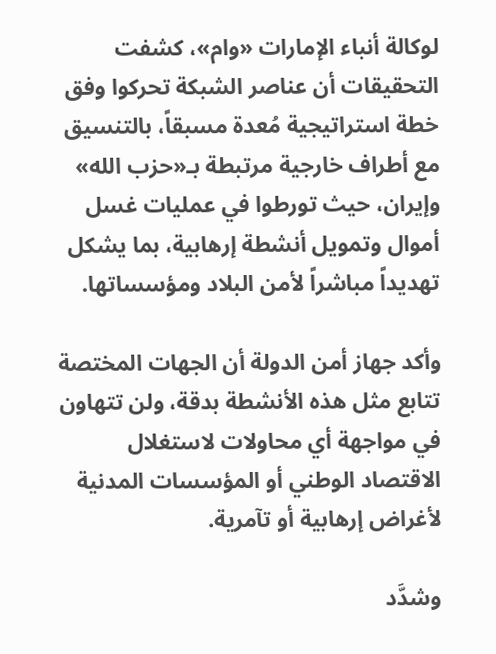لوكالة أنباء الإمارات «وام»، كشفت التحقيقات أن عناصر الشبكة تحركوا وفق خطة استراتيجية مُعدة مسبقاً، بالتنسيق مع أطراف خارجية مرتبطة بـ«حزب الله» وإيران، حيث تورطوا في عمليات غسل أموال وتمويل أنشطة إرهابية، بما يشكل تهديداً مباشراً لأمن البلاد ومؤسساتها.

وأكد جهاز أمن الدولة أن الجهات المختصة تتابع مثل هذه الأنشطة بدقة، ولن تتهاون في مواجهة أي محاولات لاستغلال الاقتصاد الوطني أو المؤسسات المدنية لأغراض إرهابية أو تآمرية.

وشدَّد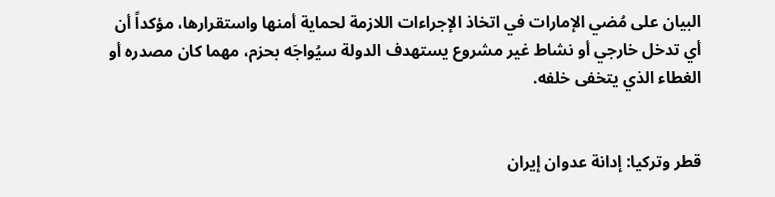البيان على مُضي الإمارات في اتخاذ الإجراءات اللازمة لحماية أمنها واستقرارها، مؤكداً أن أي تدخل خارجي أو نشاط غير مشروع يستهدف الدولة سيُواجَه بحزم، مهما كان مصدره أو الغطاء الذي يتخفى خلفه.


قطر وتركيا: إدانة عدوان إيران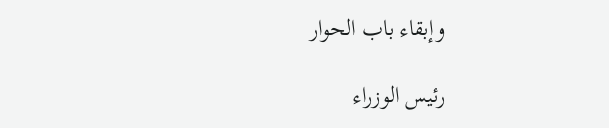وإبقاء باب الحوار

رئيس الوزراء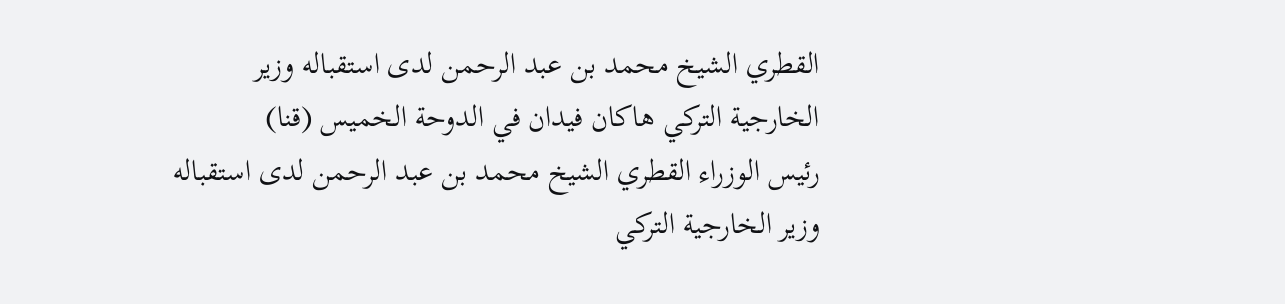القطري الشيخ محمد بن عبد الرحمن لدى استقباله وزير الخارجية التركي هاكان فيدان في الدوحة الخميس (قنا)
رئيس الوزراء القطري الشيخ محمد بن عبد الرحمن لدى استقباله وزير الخارجية التركي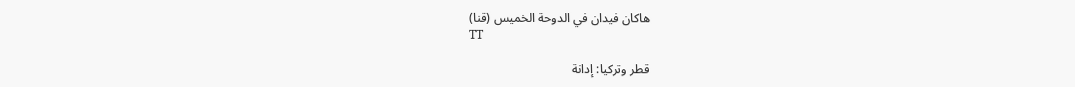هاكان فيدان في الدوحة الخميس (قنا)
TT

قطر وتركيا: إدانة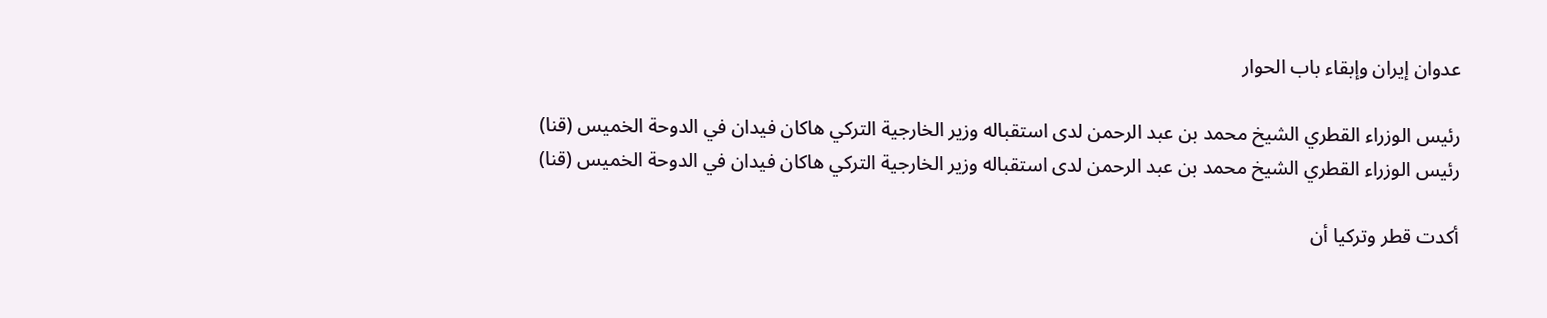عدوان إيران وإبقاء باب الحوار

رئيس الوزراء القطري الشيخ محمد بن عبد الرحمن لدى استقباله وزير الخارجية التركي هاكان فيدان في الدوحة الخميس (قنا)
رئيس الوزراء القطري الشيخ محمد بن عبد الرحمن لدى استقباله وزير الخارجية التركي هاكان فيدان في الدوحة الخميس (قنا)

أكدت قطر وتركيا أن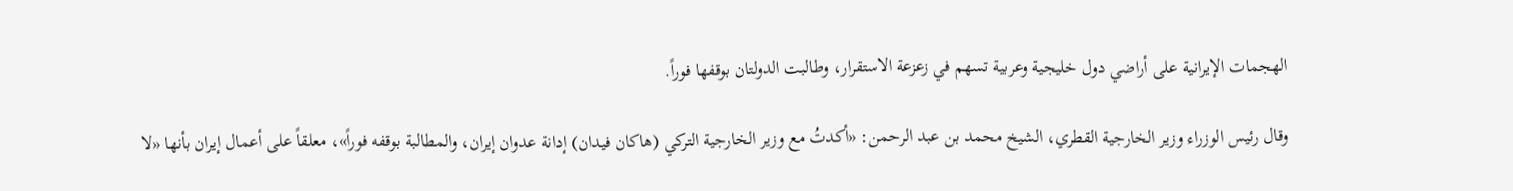الهجمات الإيرانية على أراضي دول خليجية وعربية تسهم في زعزعة الاستقرار، وطالبت الدولتان بوقفها فوراً.

وقال رئيس الوزراء وزير الخارجية القطري، الشيخ محمد بن عبد الرحمن: «أكدتُ مع وزير الخارجية التركي (هاكان فيدان) إدانة عدوان إيران، والمطالبة بوقفه فوراً»، معلقاً على أعمال إيران بأنها «لا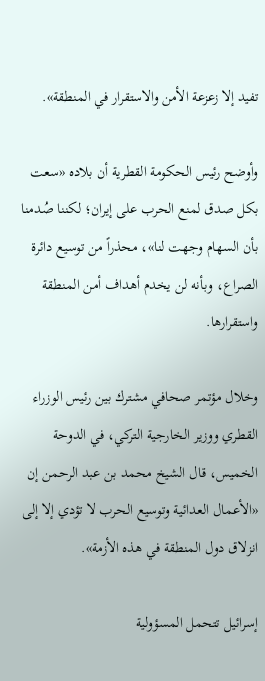تفيد إلا زعزعة الأمن والاستقرار في المنطقة».

وأوضح رئيس الحكومة القطرية أن بلاده «سعت بكل صدق لمنع الحرب على إيران؛ لكننا صُدمنا بأن السهام وجهت لنا»، محذراً من توسيع دائرة الصراع، وبأنه لن يخدم أهداف أمن المنطقة واستقرارها.

وخلال مؤتمر صحافي مشترك بين رئيس الوزراء القطري ووزير الخارجية التركي، في الدوحة الخميس، قال الشيخ محمد بن عبد الرحمن إن «الأعمال العدائية وتوسيع الحرب لا تؤدي إلا إلى انزلاق دول المنطقة في هذه الأزمة».

إسرائيل تتحمل المسؤولية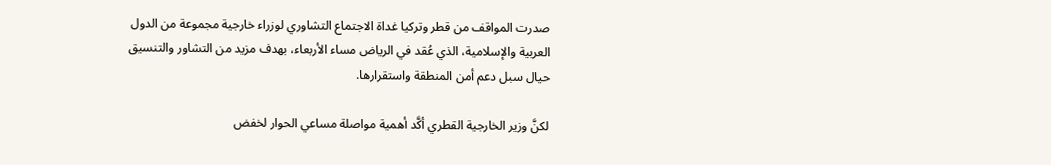صدرت المواقف من قطر وتركيا غداة الاجتماع التشاوري لوزراء خارجية مجموعة من الدول العربية والإسلامية، الذي عُقد في الرياض مساء الأربعاء، بهدف مزيد من التشاور والتنسيق حيال سبل دعم أمن المنطقة واستقرارها.

لكنَّ وزير الخارجية القطري أكَّد أهمية مواصلة مساعي الحوار لخفض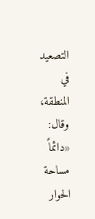التصعيد في المنطقة، وقال: «دائماً مساحة الحوار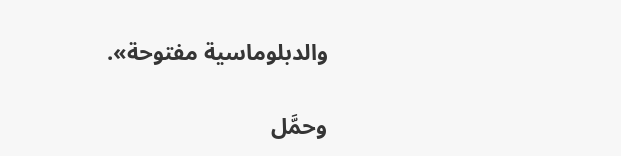والدبلوماسية مفتوحة».

وحمَّل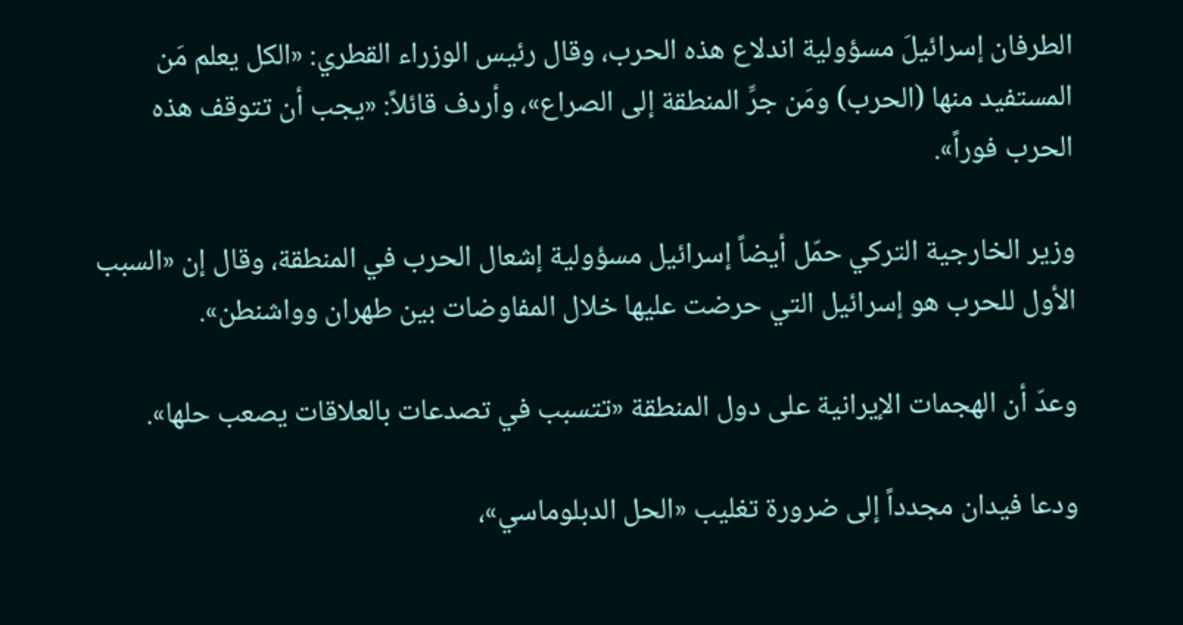الطرفان إسرائيلَ مسؤولية اندلاع هذه الحرب، وقال رئيس الوزراء القطري: «الكل يعلم مَن المستفيد منها (الحرب) ومَن جرِّ المنطقة إلى الصراع»، وأردف قائلاً: «يجب أن تتوقف هذه الحرب فوراً».

وزير الخارجية التركي حمّل أيضاً إسرائيل مسؤولية إشعال الحرب في المنطقة، وقال إن «السبب الأول للحرب هو إسرائيل التي حرضت عليها خلال المفاوضات بين طهران وواشنطن».

وعدّ أن الهجمات الإيرانية على دول المنطقة «تتسبب في تصدعات بالعلاقات يصعب حلها».

ودعا فيدان مجدداً إلى ضرورة تغليب «الحل الدبلوماسي»،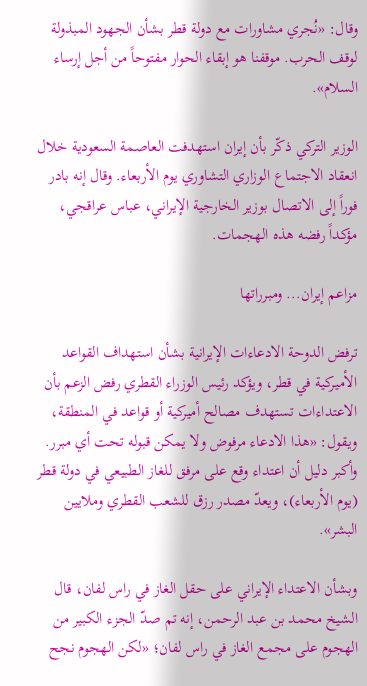وقال: «نُجري مشاورات مع دولة قطر بشأن الجهود المبذولة لوقف الحرب. موقفنا هو إبقاء الحوار مفتوحاً من أجل إرساء السلام».

الوزير التركي ذكّر بأن إيران استهدفت العاصمة السعودية خلال انعقاد الاجتماع الوزاري التشاوري يوم الأربعاء. وقال إنه بادر فوراً إلى الاتصال بوزير الخارجية الإيراني، عباس عراقجي، مؤكداً رفضه هذه الهجمات.

مزاعم إيران... ومبرراتها

ترفض الدوحة الادعاءات الإيرانية بشأن استهداف القواعد الأميركية في قطر، ويؤكد رئيس الوزراء القطري رفض الزعم بأن الاعتداءات تستهدف مصالح أميركية أو قواعد في المنطقة، ويقول: «هذا الادعاء مرفوض ولا يمكن قبوله تحت أي مبرر. وأكبر دليل أن اعتداء وقع على مرفق للغاز الطبيعي في دولة قطر (يوم الأربعاء)، ويعدّ مصدر رزق للشعب القطري وملايين البشر».

وبشأن الاعتداء الإيراني على حقل الغاز في راس لفان، قال الشيخ محمد بن عبد الرحمن، إنه تم صدّ الجزء الكبير من الهجوم على مجمع الغاز في راس لفان؛ «لكن الهجوم نجح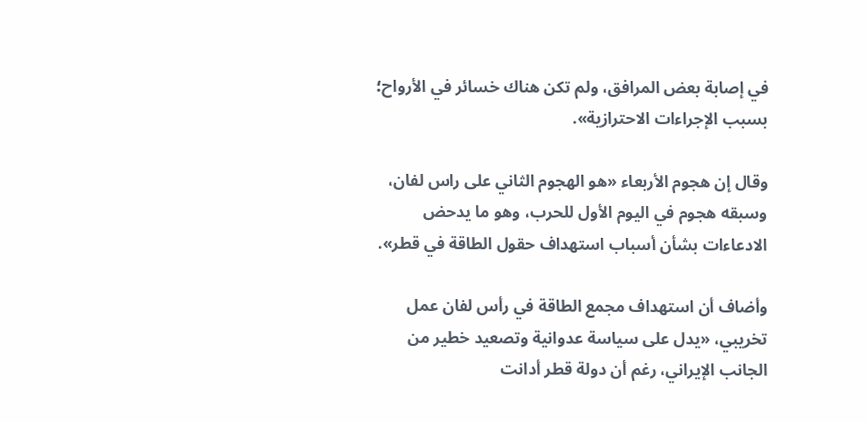في إصابة بعض المرافق، ولم تكن هناك خسائر في الأرواح؛ بسبب الإجراءات الاحترازية».

وقال إن هجوم الأربعاء «هو الهجوم الثاني على راس لفان، وسبقه هجوم في اليوم الأول للحرب، وهو ما يدحض الادعاءات بشأن أسباب استهداف حقول الطاقة في قطر».

وأضاف أن استهداف مجمع الطاقة في رأس لفان عمل تخريبي، «يدل على سياسة عدوانية وتصعيد خطير من الجانب الإيراني، رغم أن دولة قطر أدانت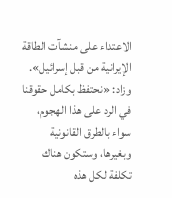الاعتداء على منشآت الطاقة الإيرانية من قبل إسرائيل». وزاد: «نحتفظ بكامل حقوقنا في الرد على هذا الهجوم، سواء بالطرق القانونية وبغيرها، وستكون هناك تكلفة لكل هذه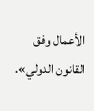الأعمال وفق القانون الدولي».